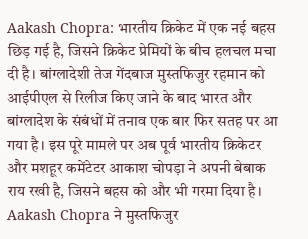Aakash Chopra: भारतीय क्रिकेट में एक नई बहस छिड़ गई है, जिसने क्रिकेट प्रेमियों के बीच हलचल मचा दी है। बांग्लादेशी तेज गेंदबाज मुस्तफिजुर रहमान को आईपीएल से रिलीज किए जाने के बाद भारत और बांग्लादेश के संबंधों में तनाव एक बार फिर सतह पर आ गया है। इस पूरे मामले पर अब पूर्व भारतीय क्रिकेटर और मशहूर कमेंटेटर आकाश चोपड़ा ने अपनी बेबाक राय रखी है, जिसने बहस को और भी गरमा दिया है।
Aakash Chopra ने मुस्तफिजुर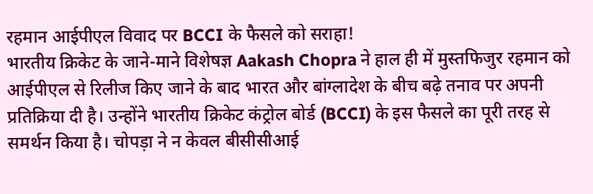रहमान आईपीएल विवाद पर BCCI के फैसले को सराहा!
भारतीय क्रिकेट के जाने-माने विशेषज्ञ Aakash Chopra ने हाल ही में मुस्तफिजुर रहमान को आईपीएल से रिलीज किए जाने के बाद भारत और बांग्लादेश के बीच बढ़े तनाव पर अपनी प्रतिक्रिया दी है। उन्होंने भारतीय क्रिकेट कंट्रोल बोर्ड (BCCI) के इस फैसले का पूरी तरह से समर्थन किया है। चोपड़ा ने न केवल बीसीसीआई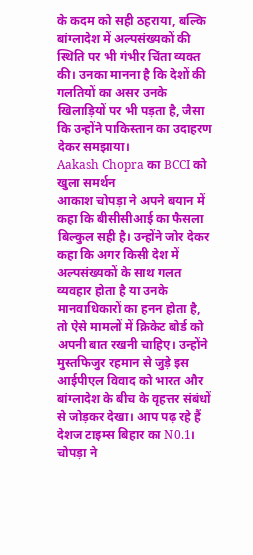के कदम को सही ठहराया, बल्कि बांग्लादेश में अल्पसंख्यकों की स्थिति पर भी गंभीर चिंता व्यक्त की। उनका मानना है कि देशों की गलतियों का असर उनके खिलाड़ियों पर भी पड़ता है, जैसा कि उन्होंने पाकिस्तान का उदाहरण देकर समझाया।
Aakash Chopra का BCCI को खुला समर्थन
आकाश चोपड़ा ने अपने बयान में कहा कि बीसीसीआई का फैसला बिल्कुल सही है। उन्होंने जोर देकर कहा कि अगर किसी देश में अल्पसंख्यकों के साथ गलत व्यवहार होता है या उनके मानवाधिकारों का हनन होता है, तो ऐसे मामलों में क्रिकेट बोर्ड को अपनी बात रखनी चाहिए। उन्होंने मुस्तफिजुर रहमान से जुड़े इस आईपीएल विवाद को भारत और बांग्लादेश के बीच के वृहत्तर संबंधों से जोड़कर देखा। आप पढ़ रहे हैं देशज टाइम्स बिहार का N0.1।
चोपड़ा ने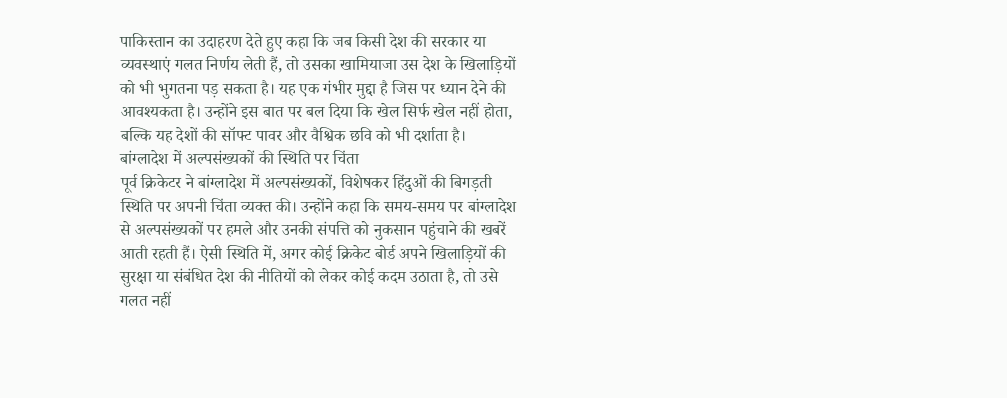पाकिस्तान का उदाहरण देते हुए कहा कि जब किसी देश की सरकार या व्यवस्थाएं गलत निर्णय लेती हैं, तो उसका खामियाजा उस देश के खिलाड़ियों को भी भुगतना पड़ सकता है। यह एक गंभीर मुद्दा है जिस पर ध्यान देने की आवश्यकता है। उन्होंने इस बात पर बल दिया कि खेल सिर्फ खेल नहीं होता, बल्कि यह देशों की सॉफ्ट पावर और वैश्विक छवि को भी दर्शाता है।
बांग्लादेश में अल्पसंख्यकों की स्थिति पर चिंता
पूर्व क्रिकेटर ने बांग्लादेश में अल्पसंख्यकों, विशेषकर हिंदुओं की बिगड़ती स्थिति पर अपनी चिंता व्यक्त की। उन्होंने कहा कि समय-समय पर बांग्लादेश से अल्पसंख्यकों पर हमले और उनकी संपत्ति को नुकसान पहुंचाने की खबरें आती रहती हैं। ऐसी स्थिति में, अगर कोई क्रिकेट बोर्ड अपने खिलाड़ियों की सुरक्षा या संबंधित देश की नीतियों को लेकर कोई कदम उठाता है, तो उसे गलत नहीं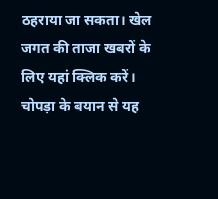ठहराया जा सकता। खेल जगत की ताजा खबरों के लिए यहां क्लिक करें।
चोपड़ा के बयान से यह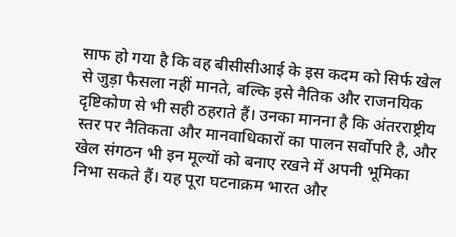साफ हो गया है कि वह बीसीसीआई के इस कदम को सिर्फ खेल से जुड़ा फैसला नहीं मानते, बल्कि इसे नैतिक और राजनयिक दृष्टिकोण से भी सही ठहराते हैं। उनका मानना है कि अंतरराष्ट्रीय स्तर पर नैतिकता और मानवाधिकारों का पालन सर्वोपरि है, और खेल संगठन भी इन मूल्यों को बनाए रखने में अपनी भूमिका निभा सकते हैं। यह पूरा घटनाक्रम भारत और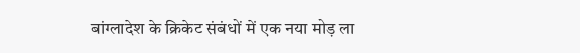बांग्लादेश के क्रिकेट संबंधों में एक नया मोड़ ला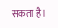सकता है।